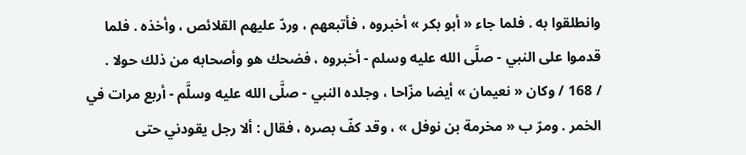وانطلقوا به . فلما جاء « أبو بكر » أخبروه ، فأتبعهم ، وردّ عليهم القلائص ، وأخذه . فلما قدموا على النبي - صلَّى الله عليه وسلم - أخبروه ، فضحك هو وأصحابه من ذلك حولا .
/ 168 / وكان « نعيمان » أيضا مزّاحا ، وجلده النبي - صلَّى الله عليه وسلَّم - أربع مرات في الخمر . ومرّ ب « مخرمة بن نوفل » ، وقد كفّ بصره ، فقال : ألا رجل يقودني حتى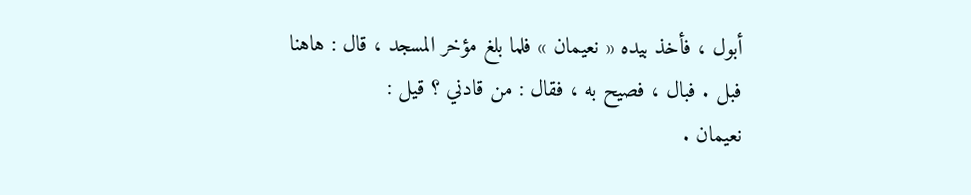أبول ، فأخذ بيده « نعيمان » فلما بلغ مؤخر المسجد ، قال : هاهنا فبل . فبال ، فصيح به ، فقال : من قادني ؟ قيل :
نعيمان .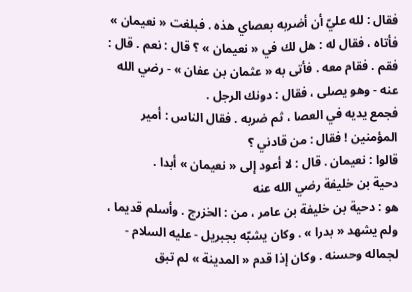فقال : لله عليّ أن أضربه بعصاي هذه . فبلغت « نعيمان » فأتاه ، فقال له : هل لك في « نعيمان » ؟ قال : نعم . قال : فقم . فقام معه . فأتى به « عثمان بن عفان » - رضي الله عنه - وهو يصلى ، فقال : دونك الرجل .
فجمع يديه في العصا ، ثم ضربه . فقال الناس : أمير المؤمنين ! فقال : من قادني ؟
قالوا : نعيمان . قال : لا أعود إلى « نعيمان » أبدا .
دحية بن خليفة رضي الله عنه
هو : دحية بن خليفة بن عامر ، من : الخزرج . وأسلم قديما ، ولم يشهد « بدرا » . وكان يشبّه بجبريل - عليه السلام - لجماله وحسنه . وكان إذا قدم « المدينة » لم تبق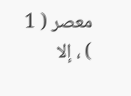معصر ( 1 ) ، إلا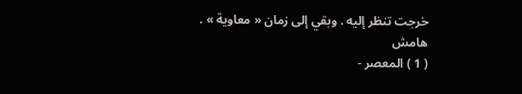خرجت تنظر إليه . وبقي إلى زمان « معاوية » .
هامش
( 1 ) المعصر -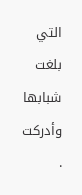التي بلغت شبابها وأدركت .